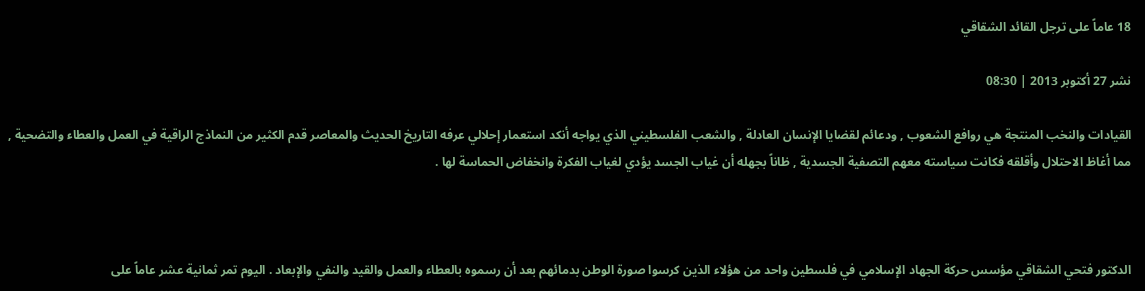18 عاماً على ترجل القائد الشقاقي

نشر 27 أكتوبر 2013 | 08:30

القيادات والنخب المنتجة هي روافع الشعوب , ودعائم لقضايا الإنسان العادلة , والشعب الفلسطيني الذي يواجه أنكد استعمار إحلالي عرفه التاريخ الحديث والمعاصر قدم الكثير من النماذج الراقية في العمل والعطاء والتضحية , مما أغاظ الاحتلال وأقلقه فكانت سياسته معهم التصفية الجسدية , ظاناً بجهله أن غياب الجسد يؤدي لغياب الفكرة وانخفاض الحماسة لها .



الدكتور فتحي الشقاقي مؤسس حركة الجهاد الإسلامي في فلسطين واحد من هؤلاء الذين كرسوا صورة الوطن بدمائهم بعد أن رسموه بالعطاء والعمل والقيد والنفي والإبعاد . اليوم تمر ثمانية عشر عاماً على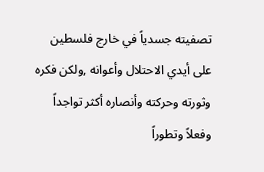تصفيته جسدياً في خارج فلسطين على أيدي الاحتلال وأعوانه ,ولكن فكره وثورته وحركته وأنصاره أكثر تواجداً وفعلاً وتطوراً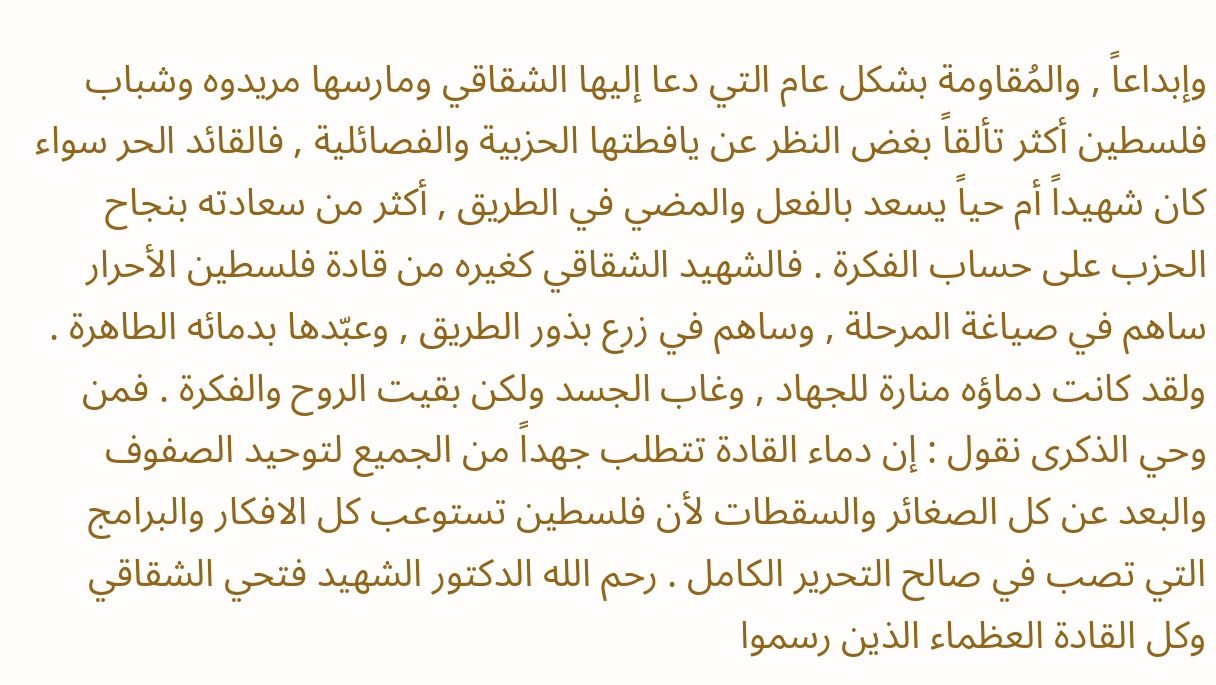وإبداعاً , والمُقاومة بشكل عام التي دعا إليها الشقاقي ومارسها مريدوه وشباب فلسطين أكثر تألقاً بغض النظر عن يافطتها الحزبية والفصائلية , فالقائد الحر سواء كان شهيداً أم حياً يسعد بالفعل والمضي في الطريق , أكثر من سعادته بنجاح الحزب على حساب الفكرة . فالشهيد الشقاقي كغيره من قادة فلسطين الأحرار ساهم في صياغة المرحلة , وساهم في زرع بذور الطريق , وعبّدها بدمائه الطاهرة . ولقد كانت دماؤه منارة للجهاد , وغاب الجسد ولكن بقيت الروح والفكرة . فمن وحي الذكرى نقول : إن دماء القادة تتطلب جهداً من الجميع لتوحيد الصفوف والبعد عن كل الصغائر والسقطات لأن فلسطين تستوعب كل الافكار والبرامج التي تصب في صالح التحرير الكامل . رحم الله الدكتور الشهيد فتحي الشقاقي وكل القادة العظماء الذين رسموا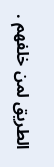الطريق لمن خلفهم .